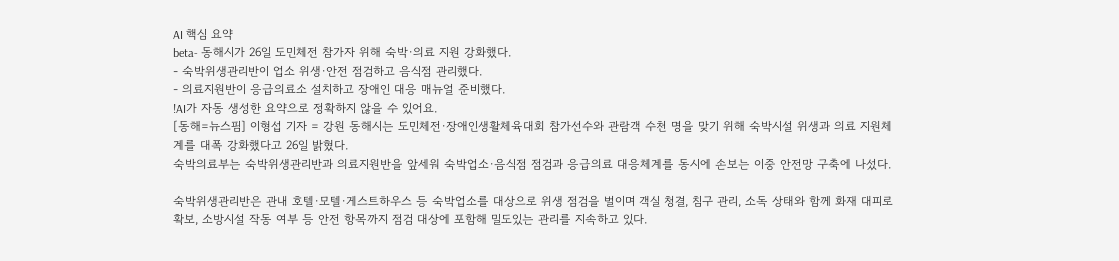AI 핵심 요약
beta- 동해시가 26일 도민체전 참가자 위해 숙박·의료 지원 강화했다.
- 숙박위생관리반이 업소 위생·안전 점검하고 음식점 관리했다.
- 의료지원반이 응급의료소 설치하고 장애인 대응 매뉴얼 준비했다.
!AI가 자동 생성한 요약으로 정확하지 않을 수 있어요.
[동해=뉴스핌] 이형섭 기자 = 강원 동해시는 도민체전·장애인생활체육대회 참가선수와 관람객 수천 명을 맞기 위해 숙박시설 위생과 의료 지원체계를 대폭 강화했다고 26일 밝혔다.
숙박의료부는 숙박위생관리반과 의료지원반을 앞세워 숙박업소·음식점 점검과 응급의료 대응체계를 동시에 손보는 이중 안전망 구축에 나섰다.

숙박위생관리반은 관내 호텔·모텔·게스트하우스 등 숙박업소를 대상으로 위생 점검을 벌이며 객실 청결, 침구 관리, 소독 상태와 함께 화재 대피로 확보, 소방시설 작동 여부 등 안전 항목까지 점검 대상에 포함해 밀도있는 관리를 지속하고 있다.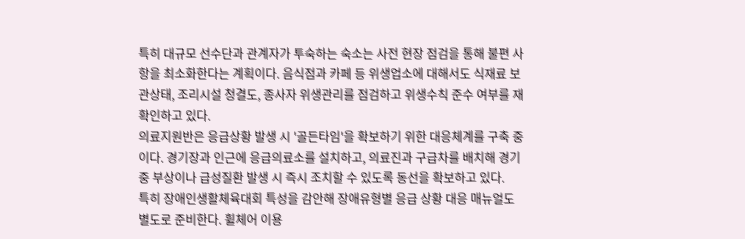특히 대규모 선수단과 관계자가 투숙하는 숙소는 사전 현장 점검을 통해 불편 사항을 최소화한다는 계획이다. 음식점과 카페 등 위생업소에 대해서도 식재료 보관상태, 조리시설 청결도, 종사자 위생관리를 점검하고 위생수칙 준수 여부를 재확인하고 있다.
의료지원반은 응급상황 발생 시 '골든타임'을 확보하기 위한 대응체계를 구축 중이다. 경기장과 인근에 응급의료소를 설치하고, 의료진과 구급차를 배치해 경기 중 부상이나 급성질환 발생 시 즉시 조치할 수 있도록 동선을 확보하고 있다.
특히 장애인생활체육대회 특성을 감안해 장애유형별 응급 상황 대응 매뉴얼도 별도로 준비한다. 휠체어 이용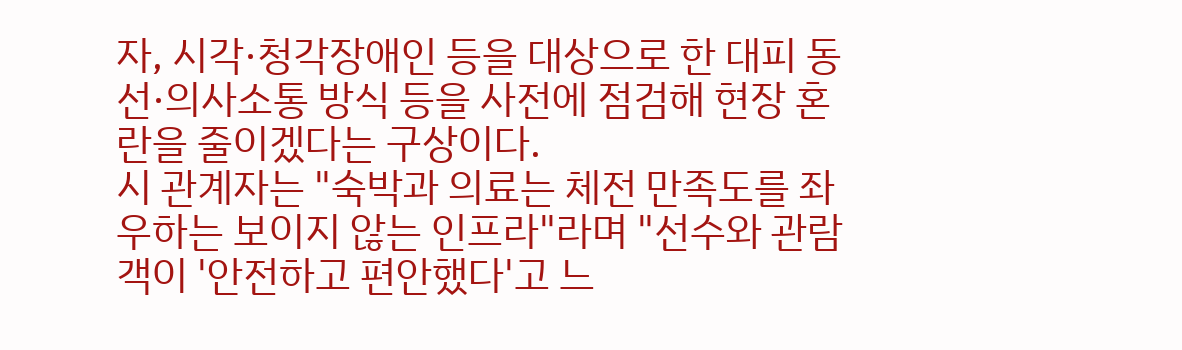자, 시각·청각장애인 등을 대상으로 한 대피 동선·의사소통 방식 등을 사전에 점검해 현장 혼란을 줄이겠다는 구상이다.
시 관계자는 "숙박과 의료는 체전 만족도를 좌우하는 보이지 않는 인프라"라며 "선수와 관람객이 '안전하고 편안했다'고 느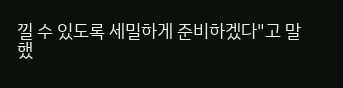낄 수 있도록 세밀하게 준비하겠다"고 말했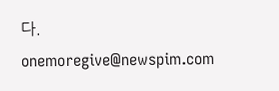다.
onemoregive@newspim.com